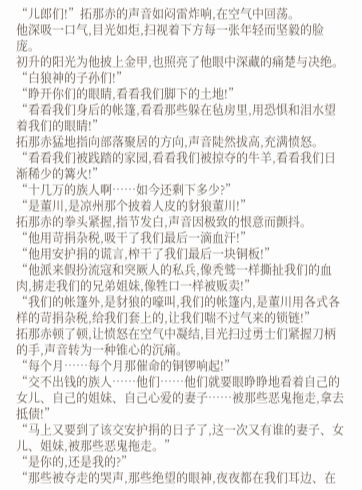“儿郎们!”拓那赤的声音如闷雷炸响,在空气中回荡。
他深吸一口气,目光如炬,扫视着下方每一张年轻而坚毅的脸庞。
初升的阳光为他披上金甲,也照亮了他眼中深藏的痛楚与决绝。
“白狼神的子孙们!”
“睁开你们的眼睛,看看我们脚下的土地!”
“看看我们身后的帐篷,看看那些躲在毡房里,用恐惧和泪水望着我们的眼睛!”
拓那赤猛地指向部落聚居的方向,声音陡然拔高,充满愤怒。
“看看我们被践踏的家园,看看我们被掠夺的牛羊,看看我们日渐稀少的篝火!”
“十几万的族人啊……如今还剩下多少?”
“是董川,是凉州那个披着人皮的豺狼董川!”
拓那赤的拳头紧握,指节发白,声音因极致的恨意而颤抖。
“他用苛捐杂税,吸干了我们最后一滴血汗!”
“他用安护捐的谎言,榨干了我们最后一块铜板!”
“他派来假扮流寇和突厥人的私兵,像秃鹫一样撕扯我们的血肉,掳走我们的兄弟姐妹,像牲口一样被贩卖!”
“我们的帐篷外,是豺狼的嚎叫,我们的帐篷内,是董川用各式各样的苛捐杂税,给我们套上的,让我们喘不过气来的锁链!”
拓那赤顿了顿,让愤怒在空气中凝结,目光扫过勇士们紧握刀柄的手,声音转为一种锥心的沉痛。
“每个月……每个月那催命的铜锣响起!”
“交不出钱的族人……他们……他们就要眼睁睁地看着自己的女儿、自己的姐妹、自己心爱的妻子……被那些恶鬼拖走,拿去抵债!”
“马上又要到了该交安护捐的日子了,这一次又有谁的妻子、女儿、姐妹,被那些恶鬼拖走。”
“是你的,还是我的?”
“那些被夺走的哭声,那些绝望的眼神,夜夜都在我们耳边、在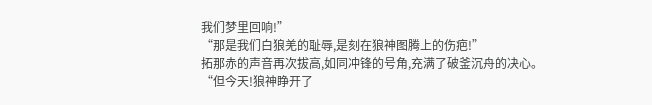我们梦里回响!”
“那是我们白狼羌的耻辱,是刻在狼神图腾上的伤疤!”
拓那赤的声音再次拔高,如同冲锋的号角,充满了破釜沉舟的决心。
“但今天!狼神睁开了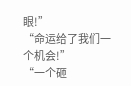眼!”
“命运给了我们一个机会!”
“一个砸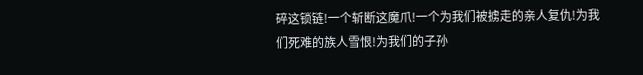碎这锁链!一个斩断这魔爪!一个为我们被掳走的亲人复仇!为我们死难的族人雪恨!为我们的子孙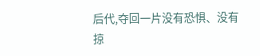后代,夺回一片没有恐惧、没有掠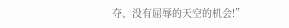夺、没有屈辱的天空的机会!”